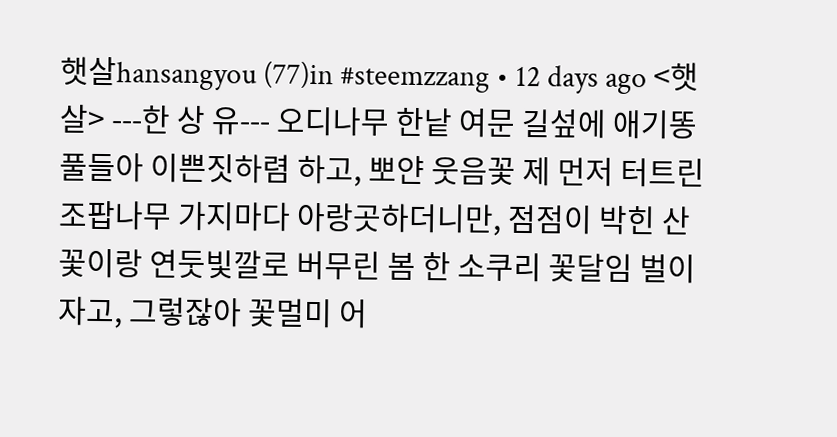햇살hansangyou (77)in #steemzzang • 12 days ago <햇살> ---한 상 유--- 오디나무 한낱 여문 길섶에 애기똥풀들아 이쁜짓하렴 하고, 뽀얀 웃음꽃 제 먼저 터트린 조팝나무 가지마다 아랑곳하더니만, 점점이 박힌 산꽃이랑 연둣빛깔로 버무린 봄 한 소쿠리 꽃달임 벌이자고, 그렇잖아 꽃멀미 어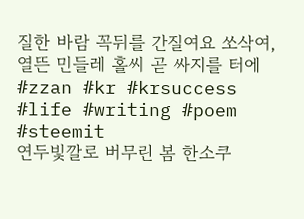질한 바람 꼭뒤를 간질여요 쏘삭여, 열뜬 민들레 홀씨 곧 싸지를 터에 #zzan #kr #krsuccess #life #writing #poem #steemit
연두빛깔로 버무린 봄 한소쿠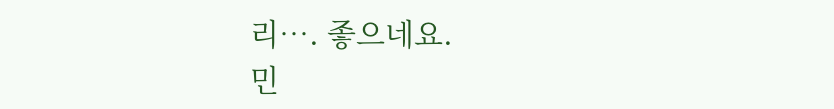리…. 좋으네요.
민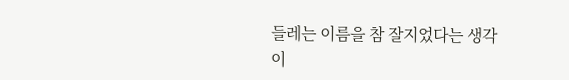들레는 이름을 참 잘지었다는 생각이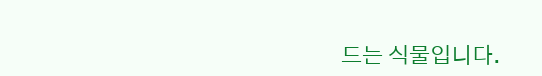드는 식물입니다.